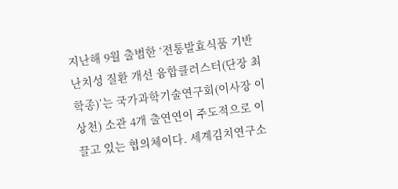지난해 9월 출범한 ‘전통발효식품 기반 난치성 질환 개선 융합클러스터(단장 최학종)’는 국가과학기술연구회(이사장 이상천) 소관 4개 출연연이 주도적으로 이끌고 있는 협의체이다. 세계김치연구소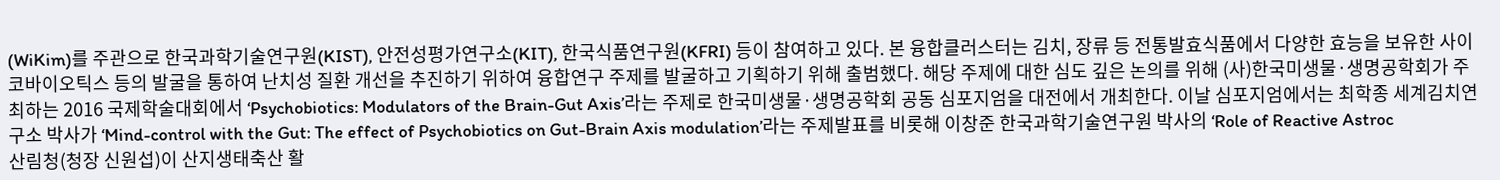(WiKim)를 주관으로 한국과학기술연구원(KIST), 안전성평가연구소(KIT), 한국식품연구원(KFRI) 등이 참여하고 있다. 본 융합클러스터는 김치, 장류 등 전통발효식품에서 다양한 효능을 보유한 사이코바이오틱스 등의 발굴을 통하여 난치성 질환 개선을 추진하기 위하여 융합연구 주제를 발굴하고 기획하기 위해 출범했다. 해당 주제에 대한 심도 깊은 논의를 위해 (사)한국미생물·생명공학회가 주최하는 2016 국제학술대회에서 ‘Psychobiotics: Modulators of the Brain-Gut Axis’라는 주제로 한국미생물·생명공학회 공동 심포지엄을 대전에서 개최한다. 이날 심포지엄에서는 최학종 세계김치연구소 박사가 ‘Mind-control with the Gut: The effect of Psychobiotics on Gut-Brain Axis modulation’라는 주제발표를 비롯해 이창준 한국과학기술연구원 박사의 ‘Role of Reactive Astroc
산림청(청장 신원섭)이 산지생태축산 활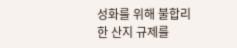성화를 위해 불합리한 산지 규제를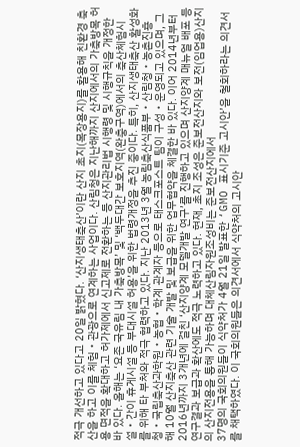적극 개선하고 있다고 20일 밝혔다. ‘산지생태축산’이란 산지 초지(목장용지)를 활용해 친환경 축산을 하고 이를 체험‧관광으로 연계하는 사업이다. 산림청은 지난해까지 산지에서의 가축방목 허용 면적을 확대하고 허가제에서 신고제로 전환하는 등 산지관리법 시행령 및 시행규칙을 개정한 바 있다. 올해는 ‘요존 국유림 내 가축방목’ 및 ‘백두대간 보호지역(완충구역)에서의 축산체험시설‧간이 휴게시설 등 부대시설 허용’을 위한 법령개정을 추진 중이다. 특히, 산지생태축산 활성화를 위해 타 부처와 적극 협력하고 있다. 지난 2013년 3월 농림축산식품부・산림청・농촌진흥청・국립축산과학원・농협・학계 관계자 등으로 태스크포스트 팀이 구성・운영되고 있으며, 그해 10월 산지축산 관련 기술 개발 및 보급을 위한 업무협약을 체결한 바 있다. 이어 2014년부터 2016년까지 3개년에 걸친 ‘산지양계 모델개발 연구’를 진행하고 있으며 산지양계 매뉴얼 배포 등 연구결과 보급과 확산에도 적극 노력하고 있다. 현재, 초지 조성은 준보전산지와 보전(임업용)산지의 산지전용을 통해 가능하며 대체산림자원조성비는 준보전산지에서
37명의 국회의원들이 식약처가 4월 21일 발표한 ‘GMO 표시기준 고시안’을 철회하라는 의견서를 채택하였다. 이 국회의원들은 의견서에서 식약처의 고시안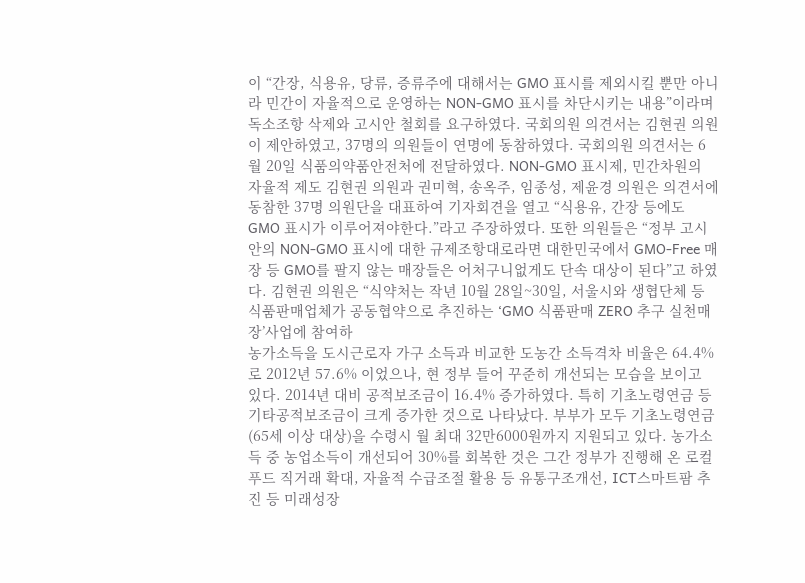이 “간장, 식용유, 당류, 증류주에 대해서는 GMO 표시를 제외시킬 뿐만 아니라 민간이 자율적으로 운영하는 NON-GMO 표시를 차단시키는 내용”이라며 독소조항 삭제와 고시안 철회를 요구하였다. 국회의원 의견서는 김현권 의원이 제안하였고, 37명의 의원들이 연명에 동참하였다. 국회의원 의견서는 6월 20일 식품의약품안전처에 전달하였다. NON-GMO 표시제, 민간차원의 자율적 제도 김현권 의원과 권미혁, 송옥주, 임종성, 제윤경 의원은 의견서에 동참한 37명 의원단을 대표하여 기자회견을 열고 “식용유, 간장 등에도 GMO 표시가 이루어져야한다.”라고 주장하였다. 또한 의원들은 “정부 고시안의 NON-GMO 표시에 대한 규제조항대로라면 대한민국에서 GMO-Free 매장 등 GMO를 팔지 않는 매장들은 어처구니없게도 단속 대상이 된다”고 하였다. 김현권 의원은 “식약처는 작년 10월 28일~30일, 서울시와 생협단체 등 식품판매업체가 공동협약으로 추진하는 ‘GMO 식품판매 ZERO 추구 실천매장’사업에 참여하
농가소득을 도시근로자 가구 소득과 비교한 도농간 소득격차 비율은 64.4%로 2012년 57.6% 이었으나, 현 정부 들어 꾸준히 개선되는 모습을 보이고 있다. 2014년 대비 공적보조금이 16.4% 증가하였다. 특히 기초노령연금 등 기타공적보조금이 크게 증가한 것으로 나타났다. 부부가 모두 기초노령연금(65세 이상 대상)을 수령시 월 최대 32만6000원까지 지원되고 있다. 농가소득 중 농업소득이 개선되어 30%를 회복한 것은 그간 정부가 진행해 온 로컬푸드 직거래 확대, 자율적 수급조절 활용 등 유통구조개선, ICT스마트팜 추진 등 미래성장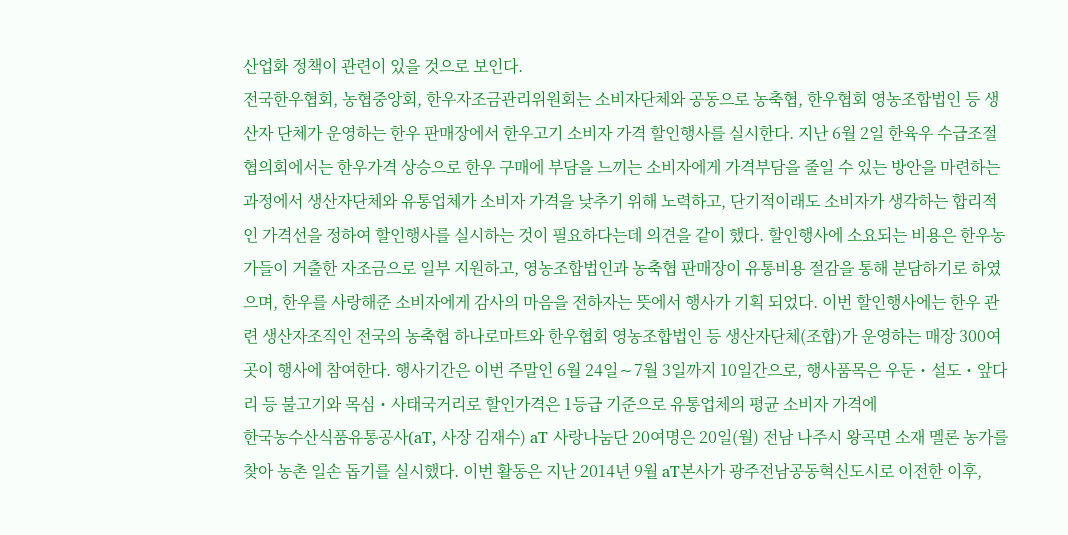산업화 정책이 관련이 있을 것으로 보인다.
전국한우협회, 농협중앙회, 한우자조금관리위원회는 소비자단체와 공동으로 농축협, 한우협회 영농조합법인 등 생산자 단체가 운영하는 한우 판매장에서 한우고기 소비자 가격 할인행사를 실시한다. 지난 6월 2일 한육우 수급조절협의회에서는 한우가격 상승으로 한우 구매에 부담을 느끼는 소비자에게 가격부담을 줄일 수 있는 방안을 마련하는 과정에서 생산자단체와 유통업체가 소비자 가격을 낮추기 위해 노력하고, 단기적이래도 소비자가 생각하는 합리적인 가격선을 정하여 할인행사를 실시하는 것이 필요하다는데 의견을 같이 했다. 할인행사에 소요되는 비용은 한우농가들이 거출한 자조금으로 일부 지원하고, 영농조합법인과 농축협 판매장이 유통비용 절감을 통해 분담하기로 하였으며, 한우를 사랑해준 소비자에게 감사의 마음을 전하자는 뜻에서 행사가 기획 되었다. 이번 할인행사에는 한우 관련 생산자조직인 전국의 농축협 하나로마트와 한우협회 영농조합법인 등 생산자단체(조합)가 운영하는 매장 300여 곳이 행사에 참여한다. 행사기간은 이번 주말인 6월 24일∼7월 3일까지 10일간으로, 행사품목은 우둔・설도・앞다리 등 불고기와 목심・사태국거리로 할인가격은 1등급 기준으로 유통업체의 평균 소비자 가격에
한국농수산식품유통공사(aT, 사장 김재수) aT 사랑나눔단 20여명은 20일(월) 전남 나주시 왕곡면 소재 멜론 농가를 찾아 농촌 일손 돕기를 실시했다. 이번 활동은 지난 2014년 9월 aT본사가 광주전남공동혁신도시로 이전한 이후,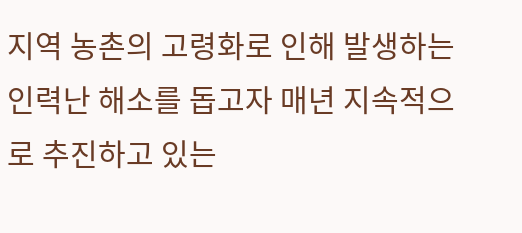지역 농촌의 고령화로 인해 발생하는 인력난 해소를 돕고자 매년 지속적으로 추진하고 있는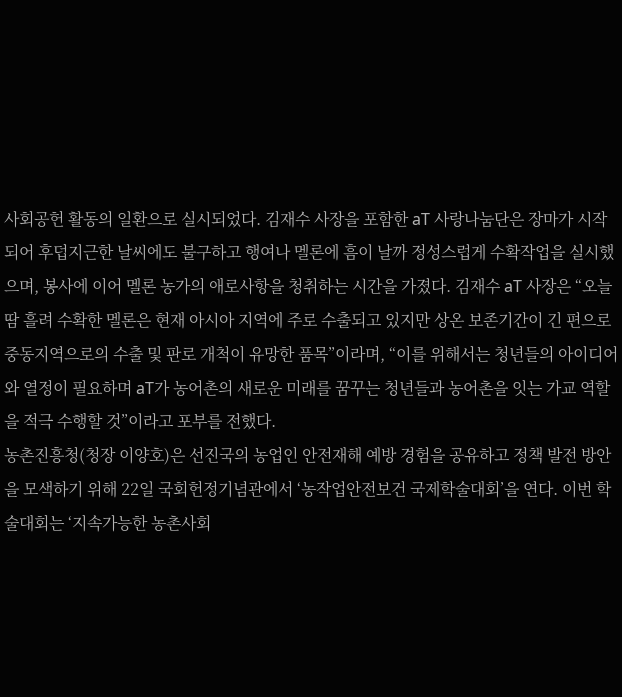사회공헌 활동의 일환으로 실시되었다. 김재수 사장을 포함한 aT 사랑나눔단은 장마가 시작되어 후덥지근한 날씨에도 불구하고 행여나 멜론에 흠이 날까 정성스럽게 수확작업을 실시했으며, 봉사에 이어 멜론 농가의 애로사항을 청취하는 시간을 가졌다. 김재수 aT 사장은 “오늘 땀 흘려 수확한 멜론은 현재 아시아 지역에 주로 수출되고 있지만 상온 보존기간이 긴 편으로 중동지역으로의 수출 및 판로 개척이 유망한 품목”이라며, “이를 위해서는 청년들의 아이디어와 열정이 필요하며 aT가 농어촌의 새로운 미래를 꿈꾸는 청년들과 농어촌을 잇는 가교 역할을 적극 수행할 것”이라고 포부를 전했다.
농촌진흥청(청장 이양호)은 선진국의 농업인 안전재해 예방 경험을 공유하고 정책 발전 방안을 모색하기 위해 22일 국회헌정기념관에서 ‘농작업안전보건 국제학술대회’을 연다. 이번 학술대회는 ‘지속가능한 농촌사회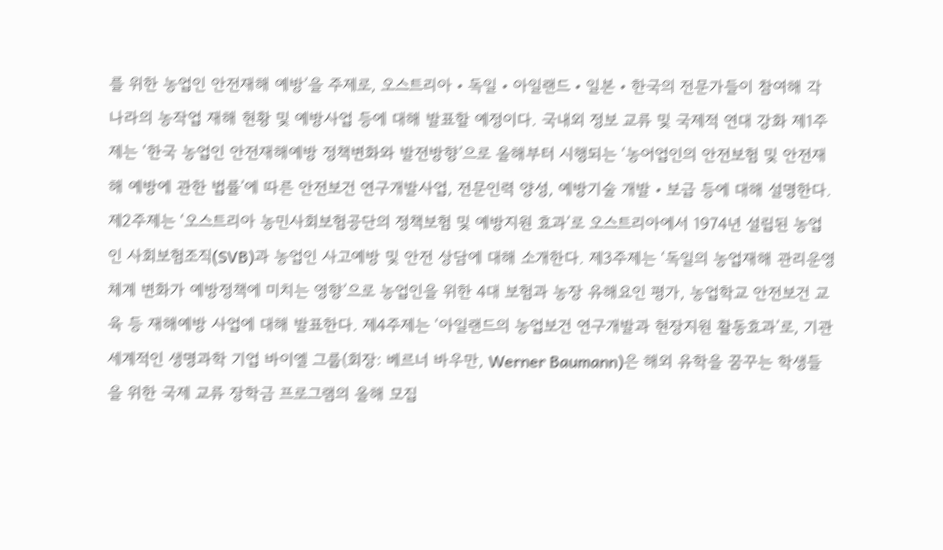를 위한 농업인 안전재해 예방’을 주제로, 오스트리아・독일・아일랜드・일본・한국의 전문가들이 참여해 각 나라의 농작업 재해 현황 및 예방사업 등에 대해 발표할 예정이다. 국내외 정보 교류 및 국제적 연대 강화 제1주제는 ‘한국 농업인 안전재해예방 정책변화와 발전방향’으로 올해부터 시행되는 ‘농어업인의 안전보험 및 안전재해 예방에 관한 법률’에 따른 안전보건 연구개발사업, 전문인력 양성, 예방기술 개발‧보급 등에 대해 설명한다. 제2주제는 ‘오스트리아 농민사회보험공단의 정책보험 및 예방지원 효과’로 오스트리아에서 1974년 설립된 농업인 사회보험조직(SVB)과 농업인 사고예방 및 안전 상담에 대해 소개한다. 제3주제는 ‘독일의 농업재해 관리운영체계 변화가 예방정책에 미치는 영향’으로 농업인을 위한 4대 보험과 농장 유해요인 평가, 농업학교 안전보건 교육 등 재해예방 사업에 대해 발표한다. 제4주제는 ‘아일랜드의 농업보건 연구개발과 현장지원 활동효과’로, 기관
세계적인 생명과학 기업 바이엘 그룹(회장: 베르너 바우만, Werner Baumann)은 해외 유학을 꿈꾸는 학생들을 위한 국제 교류 장학금 프로그램의 올해 모집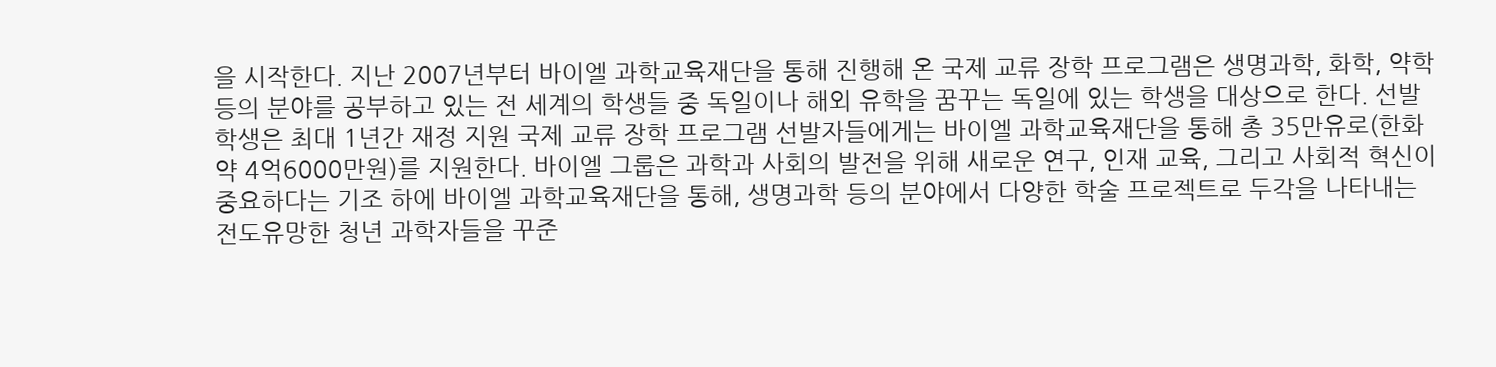을 시작한다. 지난 2007년부터 바이엘 과학교육재단을 통해 진행해 온 국제 교류 장학 프로그램은 생명과학, 화학, 약학 등의 분야를 공부하고 있는 전 세계의 학생들 중 독일이나 해외 유학을 꿈꾸는 독일에 있는 학생을 대상으로 한다. 선발 학생은 최대 1년간 재정 지원 국제 교류 장학 프로그램 선발자들에게는 바이엘 과학교육재단을 통해 총 35만유로(한화 약 4억6000만원)를 지원한다. 바이엘 그룹은 과학과 사회의 발전을 위해 새로운 연구, 인재 교육, 그리고 사회적 혁신이 중요하다는 기조 하에 바이엘 과학교육재단을 통해, 생명과학 등의 분야에서 다양한 학술 프로젝트로 두각을 나타내는 전도유망한 청년 과학자들을 꾸준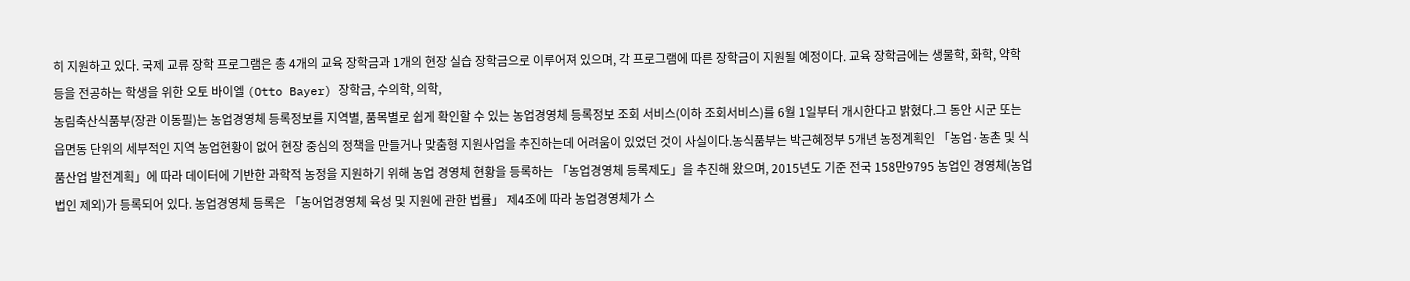히 지원하고 있다. 국제 교류 장학 프로그램은 총 4개의 교육 장학금과 1개의 현장 실습 장학금으로 이루어져 있으며, 각 프로그램에 따른 장학금이 지원될 예정이다. 교육 장학금에는 생물학, 화학, 약학 등을 전공하는 학생을 위한 오토 바이엘 (Otto Bayer) 장학금, 수의학, 의학,
농림축산식품부(장관 이동필)는 농업경영체 등록정보를 지역별, 품목별로 쉽게 확인할 수 있는 농업경영체 등록정보 조회 서비스(이하 조회서비스)를 6월 1일부터 개시한다고 밝혔다.그 동안 시군 또는 읍면동 단위의 세부적인 지역 농업현황이 없어 현장 중심의 정책을 만들거나 맞춤형 지원사업을 추진하는데 어려움이 있었던 것이 사실이다.농식품부는 박근혜정부 5개년 농정계획인 「농업·농촌 및 식품산업 발전계획」에 따라 데이터에 기반한 과학적 농정을 지원하기 위해 농업 경영체 현황을 등록하는 「농업경영체 등록제도」을 추진해 왔으며, 2015년도 기준 전국 158만9795 농업인 경영체(농업법인 제외)가 등록되어 있다. 농업경영체 등록은 「농어업경영체 육성 및 지원에 관한 법률」 제4조에 따라 농업경영체가 스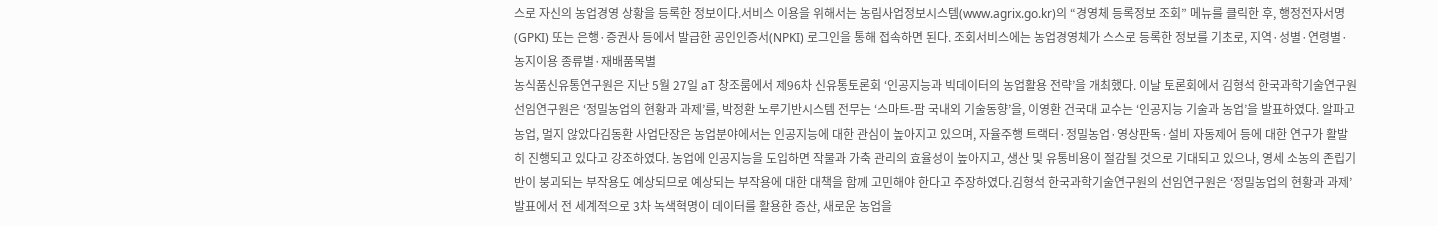스로 자신의 농업경영 상황을 등록한 정보이다.서비스 이용을 위해서는 농림사업정보시스템(www.agrix.go.kr)의 “경영체 등록정보 조회” 메뉴를 클릭한 후, 행정전자서명(GPKI) 또는 은행·증권사 등에서 발급한 공인인증서(NPKI) 로그인을 통해 접속하면 된다. 조회서비스에는 농업경영체가 스스로 등록한 정보를 기초로, 지역·성별·연령별·농지이용 종류별·재배품목별
농식품신유통연구원은 지난 5월 27일 aT 창조룸에서 제96차 신유통토론회 ‘인공지능과 빅데이터의 농업활용 전략’을 개최했다. 이날 토론회에서 김형석 한국과학기술연구원 선임연구원은 ‘정밀농업의 현황과 과제’를, 박정환 노루기반시스템 전무는 ‘스마트-팜 국내외 기술동향’을, 이영환 건국대 교수는 ‘인공지능 기술과 농업’을 발표하였다. 알파고 농업, 멀지 않았다김동환 사업단장은 농업분야에서는 인공지능에 대한 관심이 높아지고 있으며, 자율주행 트랙터·정밀농업·영상판독·설비 자동제어 등에 대한 연구가 활발히 진행되고 있다고 강조하였다. 농업에 인공지능을 도입하면 작물과 가축 관리의 효율성이 높아지고, 생산 및 유통비용이 절감될 것으로 기대되고 있으나, 영세 소농의 존립기반이 붕괴되는 부작용도 예상되므로 예상되는 부작용에 대한 대책을 함께 고민해야 한다고 주장하였다.김형석 한국과학기술연구원의 선임연구원은 ‘정밀농업의 현황과 과제’ 발표에서 전 세계적으로 3차 녹색혁명이 데이터를 활용한 증산, 새로운 농업을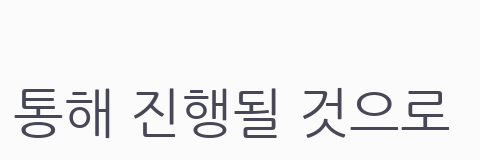통해 진행될 것으로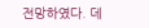전망하였다. 데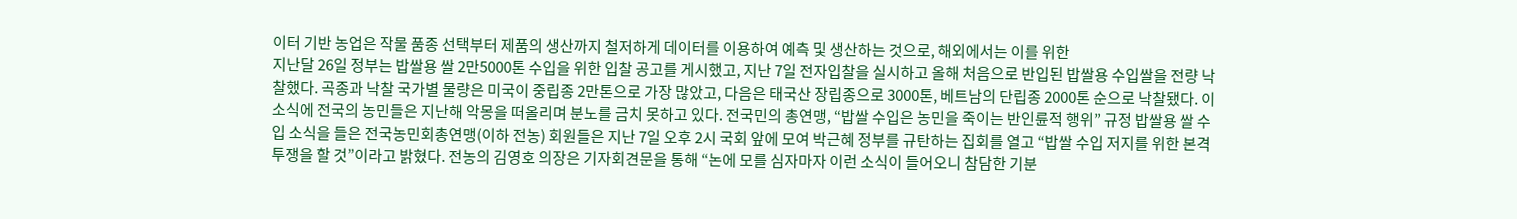이터 기반 농업은 작물 품종 선택부터 제품의 생산까지 철저하게 데이터를 이용하여 예측 및 생산하는 것으로, 해외에서는 이를 위한
지난달 26일 정부는 밥쌀용 쌀 2만5000톤 수입을 위한 입찰 공고를 게시했고, 지난 7일 전자입찰을 실시하고 올해 처음으로 반입된 밥쌀용 수입쌀을 전량 낙찰했다. 곡종과 낙찰 국가별 물량은 미국이 중립종 2만톤으로 가장 많았고, 다음은 태국산 장립종으로 3000톤, 베트남의 단립종 2000톤 순으로 낙찰됐다. 이 소식에 전국의 농민들은 지난해 악몽을 떠올리며 분노를 금치 못하고 있다. 전국민의 총연맹, “밥쌀 수입은 농민을 죽이는 반인륜적 행위” 규정 밥쌀용 쌀 수입 소식을 들은 전국농민회총연맹(이하 전농) 회원들은 지난 7일 오후 2시 국회 앞에 모여 박근혜 정부를 규탄하는 집회를 열고 “밥쌀 수입 저지를 위한 본격 투쟁을 할 것”이라고 밝혔다. 전농의 김영호 의장은 기자회견문을 통해 “논에 모를 심자마자 이런 소식이 들어오니 참담한 기분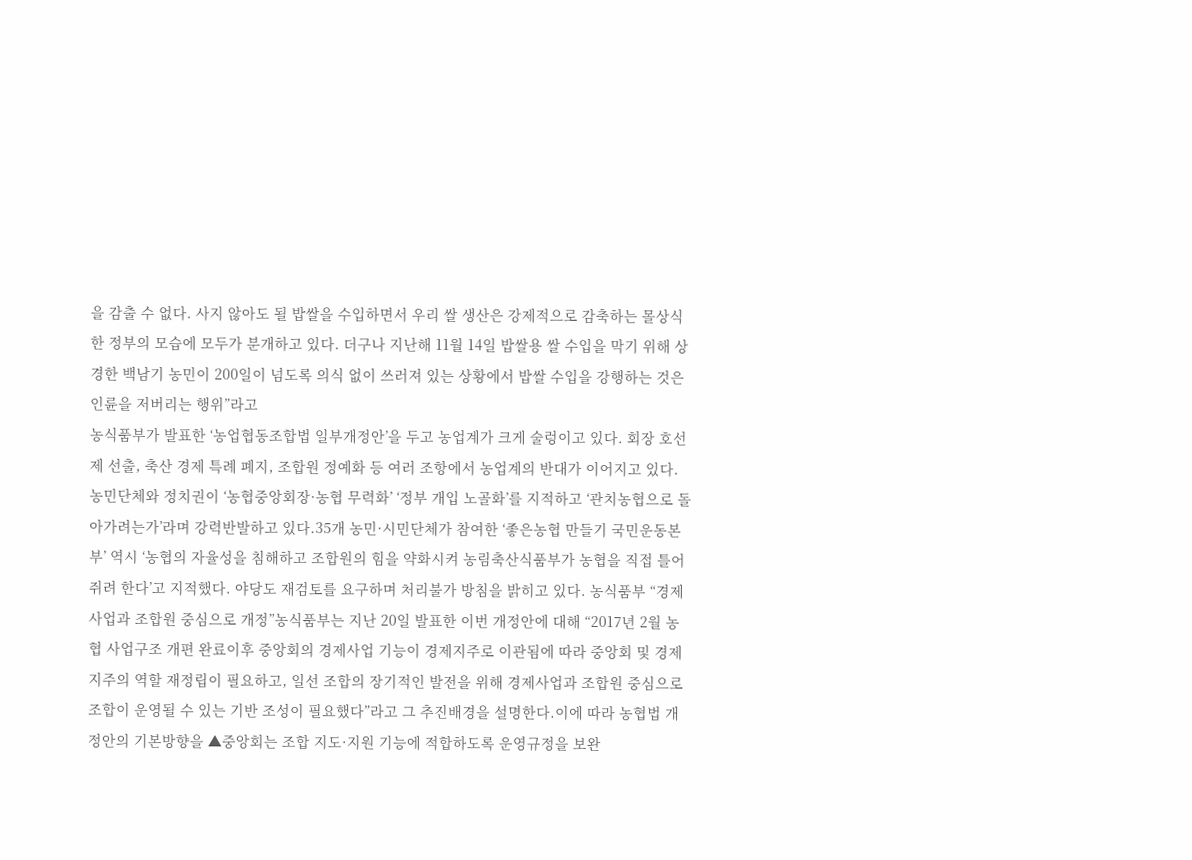을 감출 수 없다. 사지 않아도 될 밥쌀을 수입하면서 우리 쌀 생산은 강제적으로 감축하는 몰상식한 정부의 모습에 모두가 분개하고 있다. 더구나 지난해 11월 14일 밥쌀용 쌀 수입을 막기 위해 상경한 백남기 농민이 200일이 넘도록 의식 없이 쓰러져 있는 상황에서 밥쌀 수입을 강행하는 것은 인륜을 저버리는 행위”라고
농식품부가 발표한 ‘농업협동조합법 일부개정안’을 두고 농업계가 크게 술렁이고 있다. 회장 호선제 선출, 축산 경제 특례 폐지, 조합원 정예화 등 여러 조항에서 농업계의 반대가 이어지고 있다. 농민단체와 정치권이 ‘농협중앙회장·농협 무력화’ ‘정부 개입 노골화’를 지적하고 ‘관치농협으로 돌아가려는가’라며 강력반발하고 있다.35개 농민·시민단체가 참여한 ‘좋은농협 만들기 국민운동본부’ 역시 ‘농협의 자율성을 침해하고 조합원의 힘을 약화시켜 농림축산식품부가 농협을 직접 틀어쥐려 한다’고 지적했다. 야당도 재검토를 요구하며 처리불가 방침을 밝히고 있다. 농식품부 “경제사업과 조합원 중심으로 개정”농식품부는 지난 20일 발표한 이번 개정안에 대해 “2017년 2월 농협 사업구조 개편 완료이후 중앙회의 경제사업 기능이 경제지주로 이관됨에 따라 중앙회 및 경제지주의 역할 재정립이 필요하고, 일선 조합의 장기적인 발전을 위해 경제사업과 조합원 중심으로 조합이 운영될 수 있는 기반 조성이 필요했다”라고 그 추진배경을 설명한다.이에 따라 농협법 개정안의 기본방향을 ▲중앙회는 조합 지도·지원 기능에 적합하도록 운영규정을 보완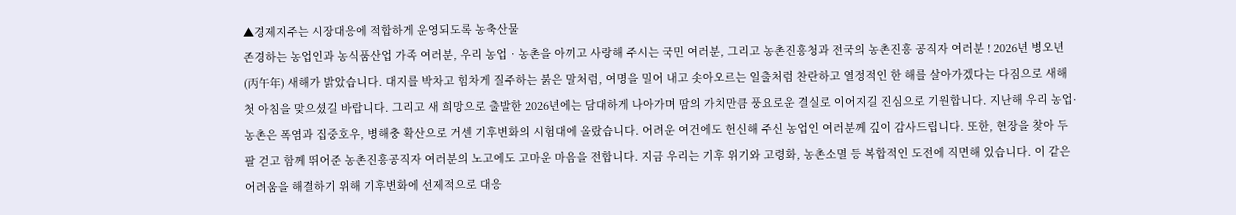▲경제지주는 시장대응에 적합하게 운영되도록 농축산물
존경하는 농업인과 농식품산업 가족 여러분, 우리 농업‧농촌을 아끼고 사랑해 주시는 국민 여러분, 그리고 농촌진흥청과 전국의 농촌진흥 공직자 여러분 ! 2026년 병오년(丙午年) 새해가 밝았습니다. 대지를 박차고 힘차게 질주하는 붉은 말처럼, 여명을 밀어 내고 솟아오르는 일출처럼 찬란하고 열정적인 한 해를 살아가겠다는 다짐으로 새해 첫 아침을 맞으셨길 바랍니다. 그리고 새 희망으로 출발한 2026년에는 담대하게 나아가며 땀의 가치만큼 풍요로운 결실로 이어지길 진심으로 기원합니다. 지난해 우리 농업·농촌은 폭염과 집중호우, 병해충 확산으로 거센 기후변화의 시험대에 올랐습니다. 어려운 여건에도 헌신해 주신 농업인 여러분께 깊이 감사드립니다. 또한, 현장을 찾아 두 팔 걷고 함께 뛰어준 농촌진흥공직자 여러분의 노고에도 고마운 마음을 전합니다. 지금 우리는 기후 위기와 고령화, 농촌소멸 등 복합적인 도전에 직면해 있습니다. 이 같은 어려움을 해결하기 위해 기후변화에 선제적으로 대응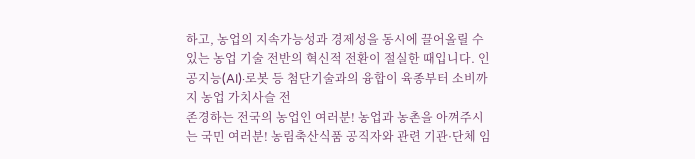하고, 농업의 지속가능성과 경제성을 동시에 끌어올릴 수 있는 농업 기술 전반의 혁신적 전환이 절실한 때입니다. 인공지능(AI)·로봇 등 첨단기술과의 융합이 육종부터 소비까지 농업 가치사슬 전
존경하는 전국의 농업인 여러분! 농업과 농촌을 아껴주시는 국민 여러분! 농림축산식품 공직자와 관련 기관·단체 임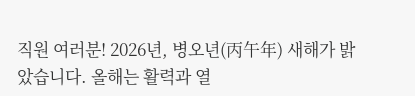직원 여러분! 2026년, 병오년(丙午年) 새해가 밝았습니다. 올해는 활력과 열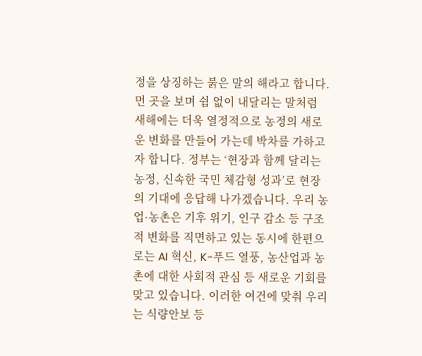정을 상징하는 붉은 말의 해라고 합니다. 먼 곳을 보며 쉼 없이 내달리는 말처럼 새해에는 더욱 열정적으로 농정의 새로운 변화를 만들어 가는데 박차를 가하고자 합니다. 정부는 ‘현장과 함께 달리는 농정, 신속한 국민 체감형 성과’로 현장의 기대에 응답해 나가겠습니다. 우리 농업·농촌은 기후 위기, 인구 감소 등 구조적 변화를 직면하고 있는 동시에 한편으로는 AI 혁신, K-푸드 열풍, 농산업과 농촌에 대한 사회적 관심 등 새로운 기회를 맞고 있습니다. 이러한 여건에 맞춰 우리는 식량안보 등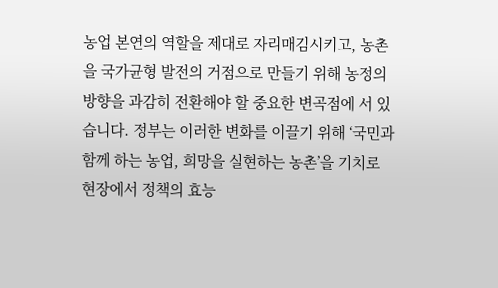농업 본연의 역할을 제대로 자리매김시키고, 농촌을 국가균형 발전의 거점으로 만들기 위해 농정의 방향을 과감히 전환해야 할 중요한 변곡점에 서 있습니다. 정부는 이러한 변화를 이끌기 위해 ‘국민과 함께 하는 농업, 희망을 실현하는 농촌’을 기치로 현장에서 정책의 효능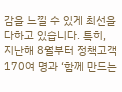감을 느낄 수 있게 최선을 다하고 있습니다. 특히, 지난해 8월부터 정책고객 170여 명과 ‘함께 만드는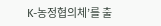K-농정협의체’를 출